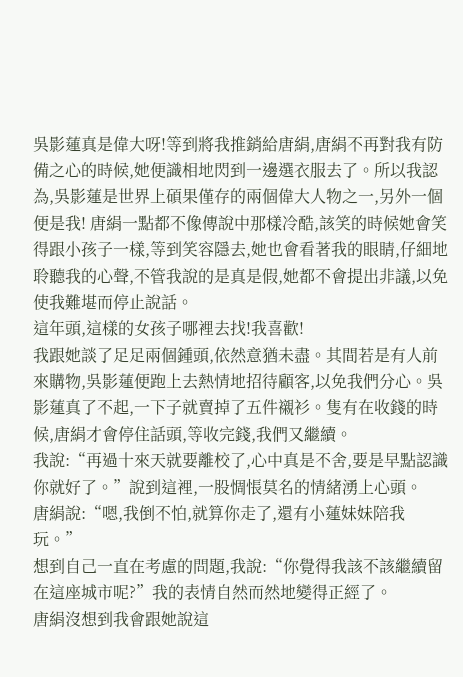吳影蓮真是偉大呀!等到將我推銷給唐絹,唐絹不再對我有防備之心的時候,她便識相地閃到一邊選衣服去了。所以我認為,吳影蓮是世界上碩果僅存的兩個偉大人物之一,另外一個便是我! 唐絹一點都不像傳說中那樣冷酷,該笑的時候她會笑得跟小孩子一樣,等到笑容隱去,她也會看著我的眼睛,仔細地聆聽我的心聲,不管我說的是真是假,她都不會提出非議,以免使我難堪而停止說話。
這年頭,這樣的女孩子哪裡去找!我喜歡!
我跟她談了足足兩個鍾頭,依然意猶未盡。其間若是有人前來購物,吳影蓮便跑上去熱情地招待顧客,以免我們分心。吳影蓮真了不起,一下子就賣掉了五件襯衫。隻有在收錢的時候,唐絹才會停住話頭,等收完錢,我們又繼續。
我說:“再過十來天就要離校了,心中真是不舍,要是早點認識你就好了。”說到這裡,一股惆悵莫名的情緒湧上心頭。
唐絹說:“嗯,我倒不怕,就算你走了,還有小蓮妹妹陪我玩。”
想到自己一直在考慮的問題,我說:“你覺得我該不該繼續留在這座城市呢?”我的表情自然而然地變得正經了。
唐絹沒想到我會跟她說這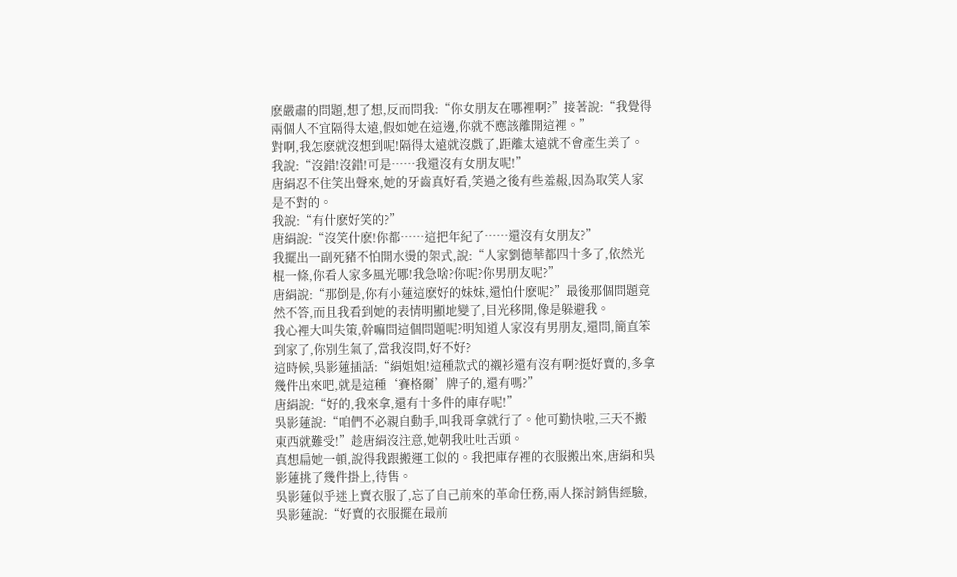麽嚴肅的問題,想了想,反而問我:“你女朋友在哪裡啊?”接著說:“我覺得兩個人不宜隔得太遠,假如她在這邊,你就不應該離開這裡。”
對啊,我怎麽就沒想到呢!隔得太遠就沒戲了,距離太遠就不會產生美了。我說:“沒錯!沒錯!可是……我還沒有女朋友呢!”
唐絹忍不住笑出聲來,她的牙齒真好看,笑過之後有些羞赧,因為取笑人家是不對的。
我說:“有什麽好笑的?”
唐絹說:“沒笑什麽!你都……這把年紀了……還沒有女朋友?”
我擺出一副死豬不怕開水燙的架式,說:“人家劉德華都四十多了,依然光棍一條,你看人家多風光哪!我急啥?你呢?你男朋友呢?”
唐絹說:“那倒是,你有小蓮這麽好的妹妹,還怕什麽呢?”最後那個問題竟然不答,而且我看到她的表情明顯地變了,目光移開,像是躲避我。
我心裡大叫失策,幹嘛問這個問題呢?明知道人家沒有男朋友,還問,簡直笨到家了,你別生氣了,當我沒問,好不好?
這時候,吳影蓮插話:“絹姐姐!這種款式的襯衫還有沒有啊?挺好賣的,多拿幾件出來吧,就是這種‘賽格爾’牌子的,還有嗎?”
唐絹說:“好的,我來拿,還有十多件的庫存呢!”
吳影蓮說:“咱們不必親自動手,叫我哥拿就行了。他可勤快啦,三天不搬東西就難受!”趁唐絹沒注意,她朝我吐吐舌頭。
真想扁她一頓,說得我跟搬運工似的。我把庫存裡的衣服搬出來,唐絹和吳影蓮挑了幾件掛上,待售。
吳影蓮似乎迷上賣衣服了,忘了自己前來的革命任務,兩人探討銷售經驗,吳影蓮說:“好賣的衣服擺在最前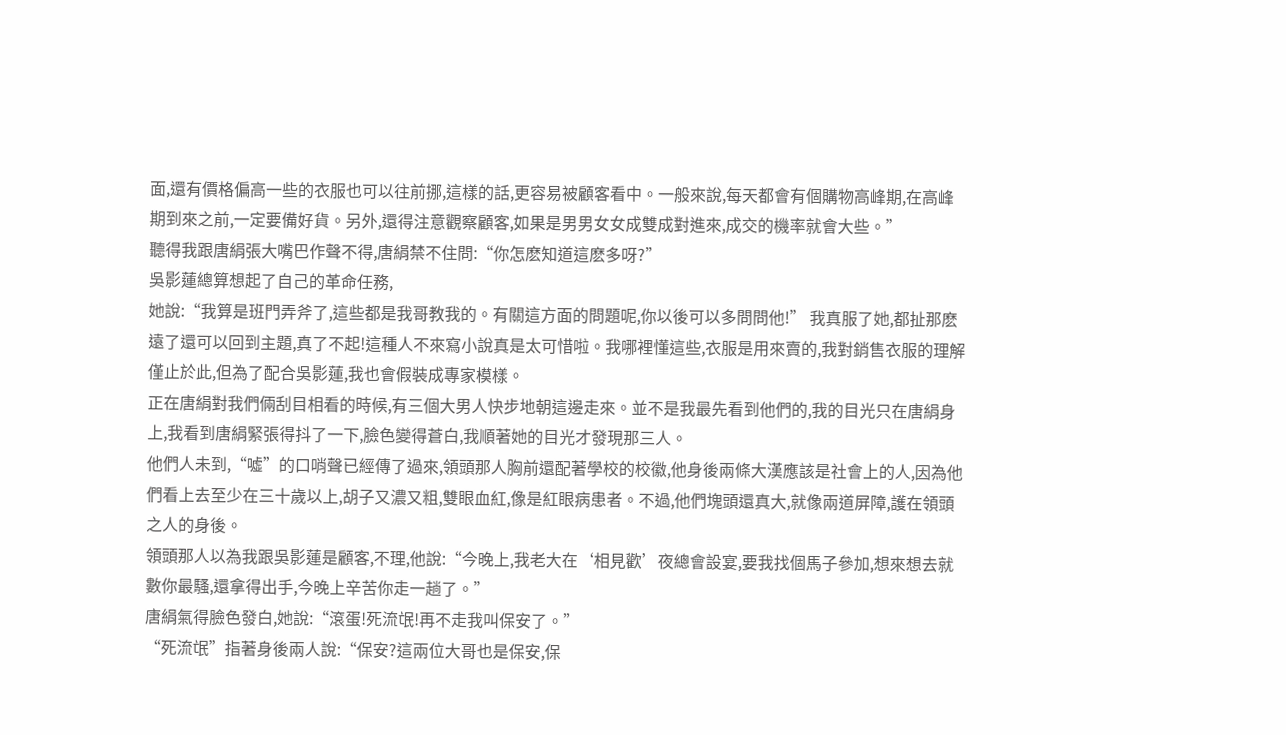面,還有價格偏高一些的衣服也可以往前挪,這樣的話,更容易被顧客看中。一般來說,每天都會有個購物高峰期,在高峰期到來之前,一定要備好貨。另外,還得注意觀察顧客,如果是男男女女成雙成對進來,成交的機率就會大些。”
聽得我跟唐絹張大嘴巴作聲不得,唐絹禁不住問:“你怎麽知道這麽多呀?”
吳影蓮總算想起了自己的革命任務,
她說:“我算是班門弄斧了,這些都是我哥教我的。有關這方面的問題呢,你以後可以多問問他!” 我真服了她,都扯那麽遠了還可以回到主題,真了不起!這種人不來寫小說真是太可惜啦。我哪裡懂這些,衣服是用來賣的,我對銷售衣服的理解僅止於此,但為了配合吳影蓮,我也會假裝成專家模樣。
正在唐絹對我們倆刮目相看的時候,有三個大男人快步地朝這邊走來。並不是我最先看到他們的,我的目光只在唐絹身上,我看到唐絹緊張得抖了一下,臉色變得蒼白,我順著她的目光才發現那三人。
他們人未到,“噓”的口哨聲已經傳了過來,領頭那人胸前還配著學校的校徽,他身後兩條大漢應該是社會上的人,因為他們看上去至少在三十歲以上,胡子又濃又粗,雙眼血紅,像是紅眼病患者。不過,他們塊頭還真大,就像兩道屏障,護在領頭之人的身後。
領頭那人以為我跟吳影蓮是顧客,不理,他說:“今晚上,我老大在‘相見歡’夜總會設宴,要我找個馬子參加,想來想去就數你最騷,還拿得出手,今晚上辛苦你走一趟了。”
唐絹氣得臉色發白,她說:“滾蛋!死流氓!再不走我叫保安了。”
“死流氓”指著身後兩人說:“保安?這兩位大哥也是保安,保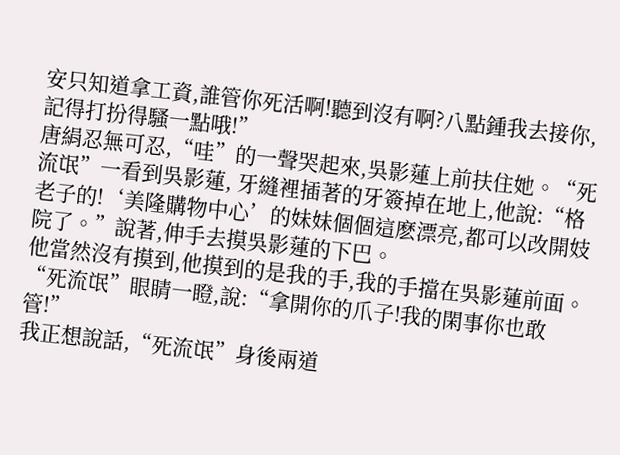安只知道拿工資,誰管你死活啊!聽到沒有啊?八點鍾我去接你,記得打扮得騷一點哦!”
唐絹忍無可忍,“哇”的一聲哭起來,吳影蓮上前扶住她。“死流氓”一看到吳影蓮, 牙縫裡插著的牙簽掉在地上,他說:“格老子的!‘美隆購物中心’的妹妹個個這麽漂亮,都可以改開妓院了。”說著,伸手去摸吳影蓮的下巴。
他當然沒有摸到,他摸到的是我的手,我的手擋在吳影蓮前面。
“死流氓”眼睛一瞪,說:“拿開你的爪子!我的閑事你也敢管!”
我正想說話,“死流氓”身後兩道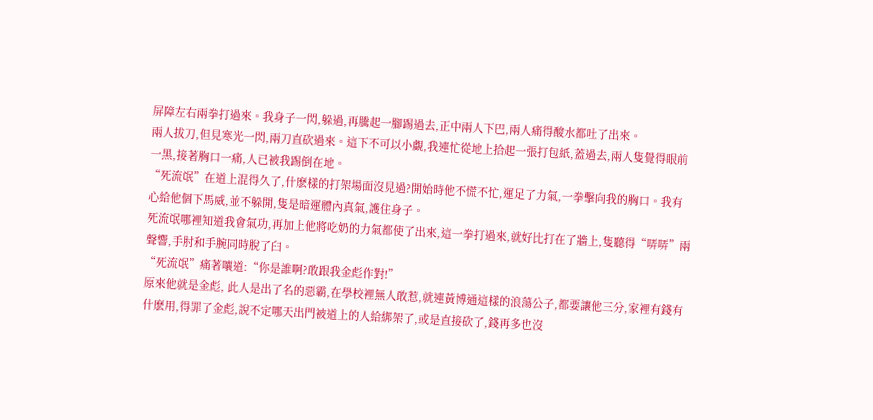屏障左右兩拳打過來。我身子一閃,躲過,再騰起一腳踢過去,正中兩人下巴,兩人痛得酸水都吐了出來。
兩人拔刀,但見寒光一閃,兩刀直砍過來。這下不可以小覷,我連忙從地上拾起一張打包紙,蓋過去,兩人隻覺得眼前一黑,接著胸口一痛,人已被我踢倒在地。
“死流氓”在道上混得久了,什麽樣的打架場面沒見過?開始時他不慌不忙,運足了力氣,一拳擊向我的胸口。我有心給他個下馬威,並不躲開,隻是暗運體內真氣,護住身子。
死流氓哪裡知道我會氣功,再加上他將吃奶的力氣都使了出來,這一拳打過來,就好比打在了牆上,隻聽得“哢哢”兩聲響,手肘和手腕同時脫了臼。
“死流氓”痛著嚷道:“你是誰啊?敢跟我金彪作對!”
原來他就是金彪, 此人是出了名的惡霸,在學校裡無人敢惹,就連黃博通這樣的浪蕩公子,都要讓他三分,家裡有錢有什麽用,得罪了金彪,說不定哪天出門被道上的人給綁架了,或是直接砍了,錢再多也沒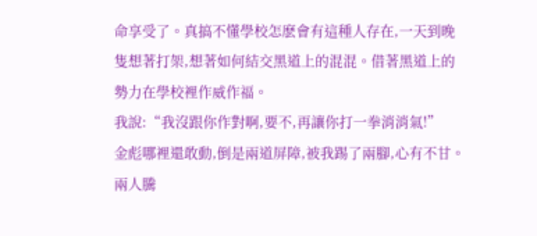命享受了。真搞不懂學校怎麽會有這種人存在,一天到晚隻想著打架,想著如何結交黑道上的混混。借著黑道上的勢力在學校裡作威作福。
我說:“我沒跟你作對啊,要不,再讓你打一拳消消氣!”
金彪哪裡還敢動,倒是兩道屏障,被我踢了兩腳,心有不甘。兩人騰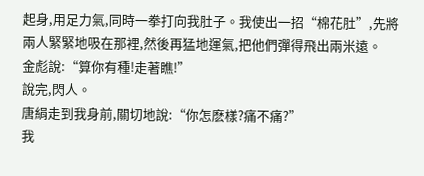起身,用足力氣,同時一拳打向我肚子。我使出一招“棉花肚”,先將兩人緊緊地吸在那裡,然後再猛地運氣,把他們彈得飛出兩米遠。
金彪說:“算你有種!走著瞧!”
說完,閃人。
唐絹走到我身前,關切地說:“你怎麽樣?痛不痛?”
我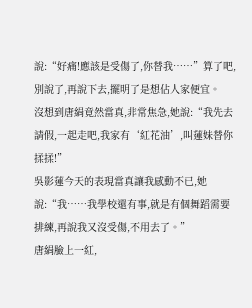說:“好痛!應該是受傷了,你替我……”算了吧,別說了,再說下去,擺明了是想佔人家便宜。
沒想到唐絹竟然當真,非常焦急,她說:“我先去請假,一起走吧,我家有‘紅花油’,叫蓮妹替你揉揉!”
吳影蓮今天的表現當真讓我感動不已,她說:“我……我學校還有事,就是有個舞蹈需要排練,再說我又沒受傷,不用去了。”
唐絹臉上一紅,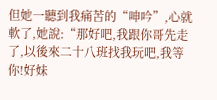但她一聽到我痛苦的“呻吟”,心就軟了,她說:“那好吧,我跟你哥先走了,以後來二十八班找我玩吧,我等你!好妹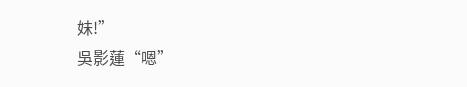妹!”
吳影蓮“嗯”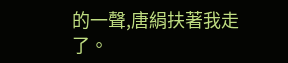的一聲,唐絹扶著我走了。